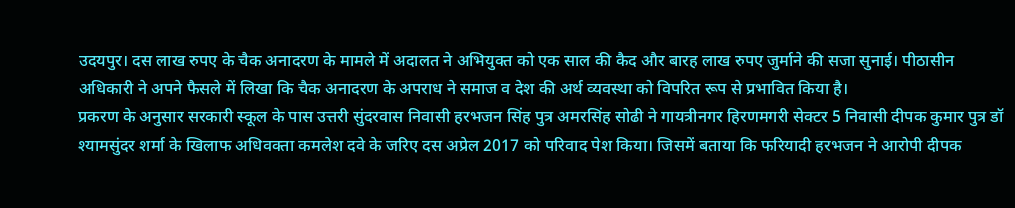उदयपुर। दस लाख रुपए के चैक अनादरण के मामले में अदालत ने अभियुक्त को एक साल की कैद और बारह लाख रुपए जुर्माने की सजा सुनाई। पीठासीन अधिकारी ने अपने फैसले में लिखा कि चैक अनादरण के अपराध ने समाज व देश की अर्थ व्यवस्था को विपरित रूप से प्रभावित किया है।
प्रकरण के अनुसार सरकारी स्कूल के पास उत्तरी सुंदरवास निवासी हरभजन सिंह पुत्र अमरसिंह सोढी ने गायत्रीनगर हिरणमगरी सेक्टर 5 निवासी दीपक कुमार पुत्र डॉ श्यामसुंदर शर्मा के खिलाफ अधिवक्ता कमलेश दवे के जरिए दस अप्रेल 2017 को परिवाद पेश किया। जिसमें बताया कि फरियादी हरभजन ने आरोपी दीपक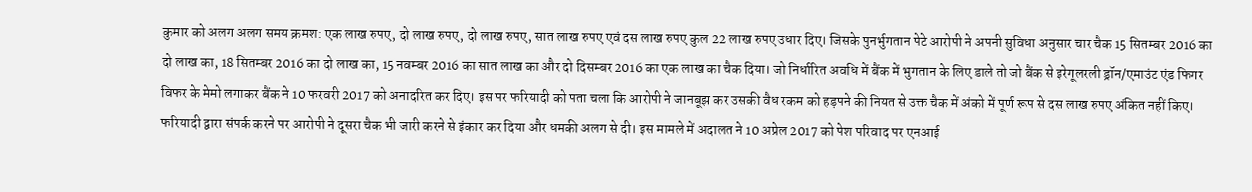कुमार को अलग अलग समय क्रमश: एक लाख रुपए, दो लाख रुपए, दो लाख रुपए, सात लाख रुपए एवं दस लाख रुपए कुल 22 लाख रुपए उधार दिए। जिसके पुनर्भुगतान पेटे आरोपी ने अपनी सुविधा अनुसार चार चैक 15 सितम्बर 2016 का दो लाख का, 18 सितम्बर 2016 का दो लाख का, 15 नवम्बर 2016 का सात लाख का और दो दिसम्बर 2016 का एक लाख का चैक दिया। जो निर्धारित अवधि में बैंक में भुगतान के लिए डाले तो जो बैंक से इरेगूलरली ड्रॉन/एमाउंट एंड फिगर विफर के मेमो लगाकर बैंक ने 10 फरवरी 2017 को अनादरित कर दिए। इस पर फरियादी को पता चला कि आरोपी ने जानबूझ कर उसकी वैध रकम को हड़पने की नियत से उक्त चैक में अंको में पूर्ण रूप से दस लाख रुपए अंकित नहीं किए। फरियादी द्वारा संपर्क करने पर आरोपी ने दूसरा चैक भी जारी करने से इंकार कर दिया और धमकी अलग से दी। इस मामले में अदालत ने 10 अप्रेल 2017 को पेश परिवाद पर एनआई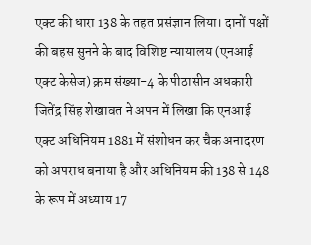एक्ट की धारा 138 के तहत प्रसंज्ञान लिया। दानों पक्षों की बहस सुनने के बाद विशिष्ट न्यायालय (एनआई एक्ट केसेज) क्रम संख्या-4 के पीठासीन अधकारी जितेंद्र सिंह शेखावत ने अपन में लिखा कि एनआई एक्ट अधिनियम 1881 में संशोधन कर चैक अनादरण को अपराध बनाया है और अधिनियम की 138 से 148 के रूप में अध्याय 17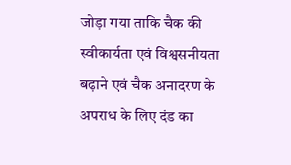जोड़ा गया ताकि चैक की स्वीकार्यता एवं विश्वसनीयता बढ़ाने एवं चैक अनादरण के अपराध के लिए दंड का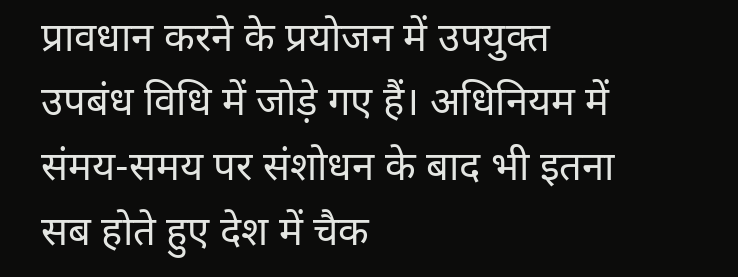प्रावधान करने के प्रयोजन में उपयुक्त उपबंध विधि में जोड़े गए हैं। अधिनियम में संमय-समय पर संशोधन के बाद भी इतना सब होते हुए देश में चैक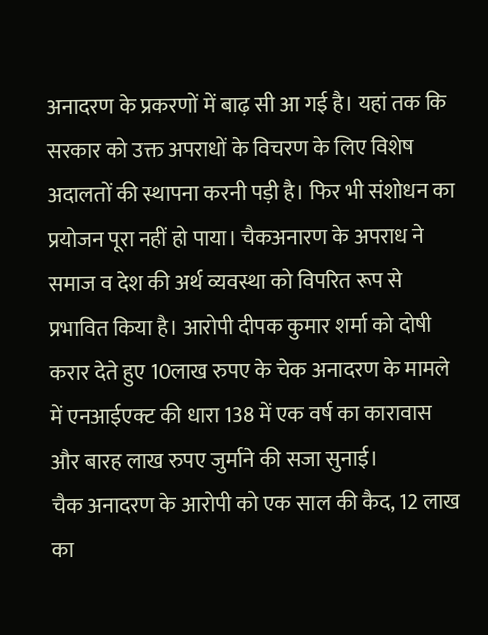अनादरण के प्रकरणों में बाढ़ सी आ गई है। यहां तक कि सरकार को उक्त अपराधों के विचरण के लिए विशेष अदालतों की स्थापना करनी पड़ी है। फिर भी संशोधन का प्रयोजन पूरा नहीं हो पाया। चैकअनारण के अपराध ने समाज व देश की अर्थ व्यवस्था को विपरित रूप से प्रभावित किया है। आरोपी दीपक कुमार शर्मा को दोषी करार देते हुए 10लाख रुपए के चेक अनादरण के मामले में एनआईएक्ट की धारा 138 में एक वर्ष का कारावास और बारह लाख रुपए जुर्माने की सजा सुनाई।
चैक अनादरण के आरोपी को एक साल की कैद, 12 लाख का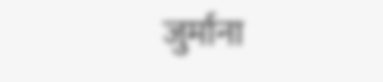जुर्माना